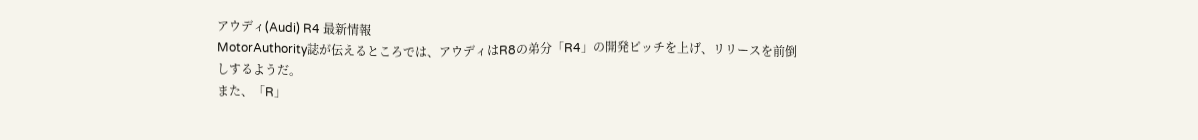アウディ(Audi) R4 最新情報
MotorAuthority誌が伝えるところでは、アウディはR8の弟分「R4」の開発ピッチを上げ、リリースを前倒しするようだ。
また、「R」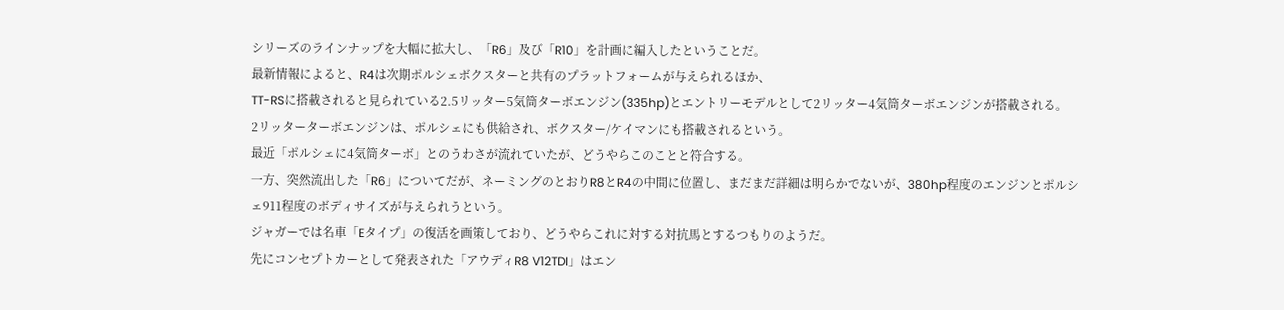シリーズのラインナップを大幅に拡大し、「R6」及び「R10」を計画に編入したということだ。
最新情報によると、R4は次期ポルシェボクスターと共有のプラットフォームが与えられるほか、
TT-RSに搭載されると見られている2.5リッター5気筒ターボエンジン(335hp)とエントリーモデルとして2リッター4気筒ターボエンジンが搭載される。
2リッターターボエンジンは、ポルシェにも供給され、ボクスター/ケイマンにも搭載されるという。
最近「ポルシェに4気筒ターボ」とのうわさが流れていたが、どうやらこのことと符合する。
一方、突然流出した「R6」についてだが、ネーミングのとおりR8とR4の中間に位置し、まだまだ詳細は明らかでないが、380hp程度のエンジンとポルシェ911程度のボディサイズが与えられうという。
ジャガーでは名車「Eタイプ」の復活を画策しており、どうやらこれに対する対抗馬とするつもりのようだ。
先にコンセプトカーとして発表された「アウディR8 V12TDI」はエン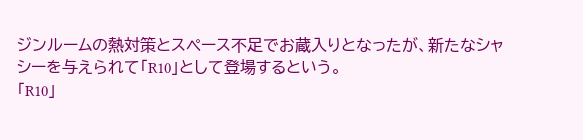ジンルームの熱対策とスペース不足でお蔵入りとなったが、新たなシャシーを与えられて「R10」として登場するという。
「R10」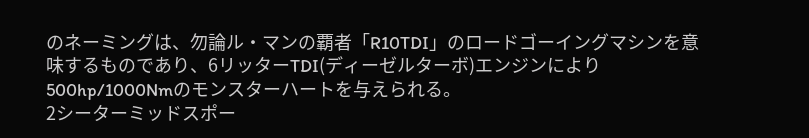のネーミングは、勿論ル・マンの覇者「R10TDI」のロードゴーイングマシンを意味するものであり、6リッターTDI(ディーゼルターボ)エンジンにより500hp/1000Nmのモンスターハートを与えられる。
2シーターミッドスポー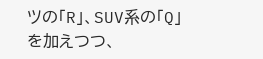ツの「R」、SUV系の「Q」を加えつつ、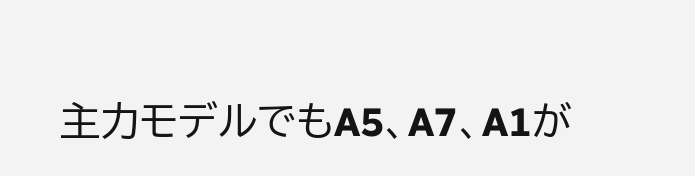主力モデルでもA5、A7、A1が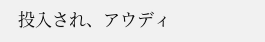投入され、アウディ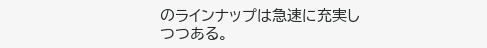のラインナップは急速に充実しつつある。